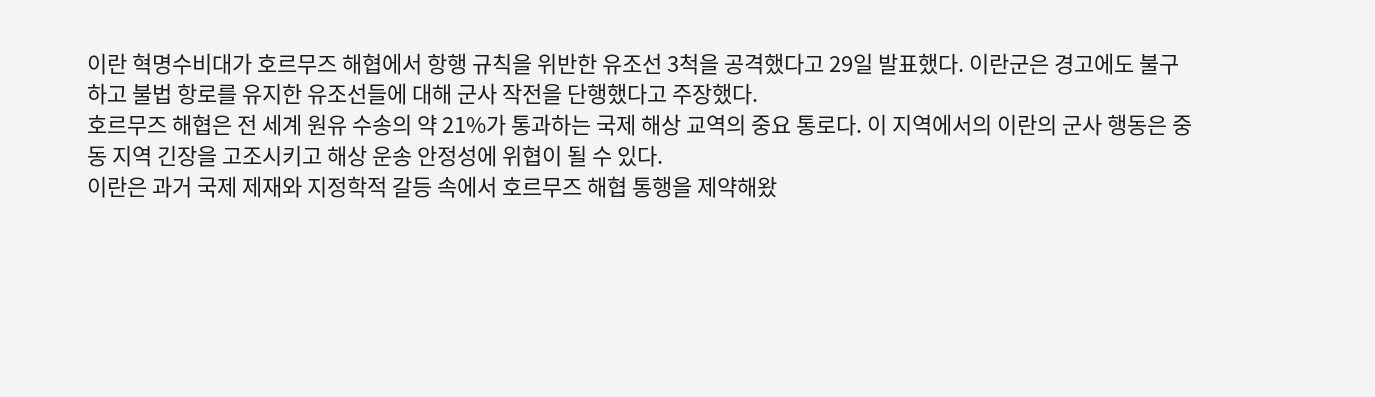이란 혁명수비대가 호르무즈 해협에서 항행 규칙을 위반한 유조선 3척을 공격했다고 29일 발표했다. 이란군은 경고에도 불구하고 불법 항로를 유지한 유조선들에 대해 군사 작전을 단행했다고 주장했다.
호르무즈 해협은 전 세계 원유 수송의 약 21%가 통과하는 국제 해상 교역의 중요 통로다. 이 지역에서의 이란의 군사 행동은 중동 지역 긴장을 고조시키고 해상 운송 안정성에 위협이 될 수 있다.
이란은 과거 국제 제재와 지정학적 갈등 속에서 호르무즈 해협 통행을 제약해왔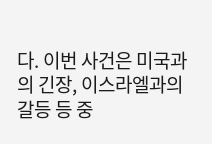다. 이번 사건은 미국과의 긴장, 이스라엘과의 갈등 등 중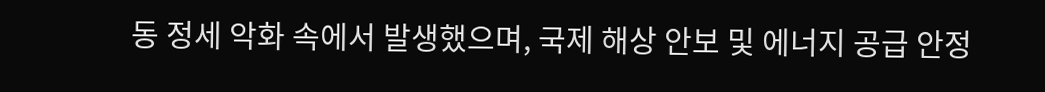동 정세 악화 속에서 발생했으며, 국제 해상 안보 및 에너지 공급 안정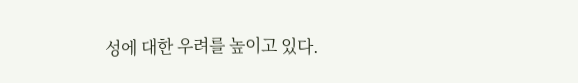성에 대한 우려를 높이고 있다.